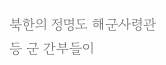북한의 정명도 해군사령관 등 군 간부들이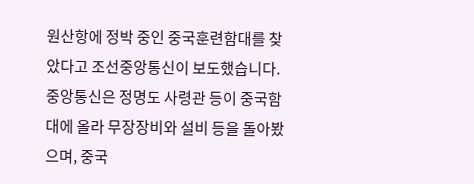원산항에 정박 중인 중국훈련함대를 찾았다고 조선중앙통신이 보도했습니다.
중앙통신은 정명도 사령관 등이 중국함대에 올라 무장장비와 설비 등을 돌아봤으며, 중국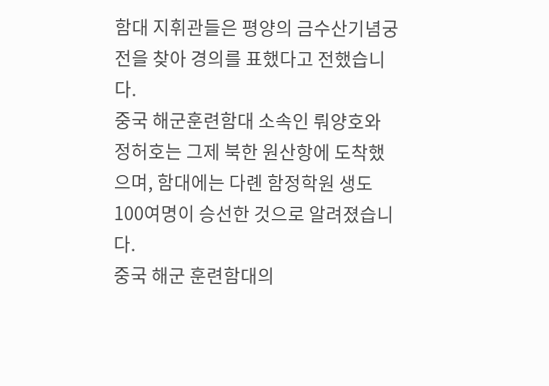함대 지휘관들은 평양의 금수산기념궁전을 찾아 경의를 표했다고 전했습니다.
중국 해군훈련함대 소속인 뤄양호와 정허호는 그제 북한 원산항에 도착했으며, 함대에는 다롄 함정학원 생도 100여명이 승선한 것으로 알려졌습니다.
중국 해군 훈련함대의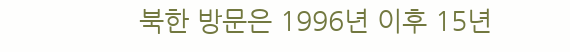북한 방문은 1996년 이후 15년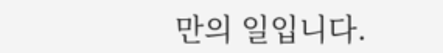만의 일입니다.